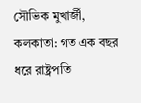সৌভিক মুখার্জী, কলকাতা: গত এক বছর ধরে রাষ্ট্রপতি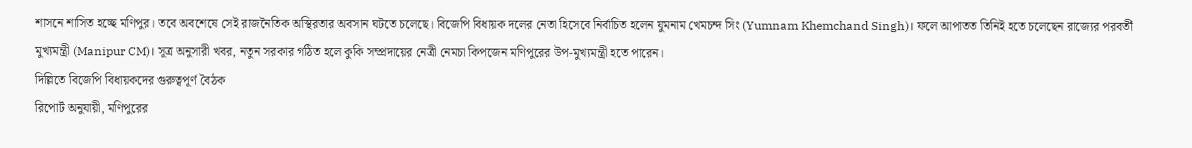শাসনে শাসিত হচ্ছে মণিপুর। তবে অবশেষে সেই রাজনৈতিক অস্থিরতার অবসান ঘটতে চলেছে। বিজেপি বিধায়ক দলের নেতা হিসেবে নির্বাচিত হলেন যুমনাম খেমচন্দ সিং (Yumnam Khemchand Singh)। ফলে আপাতত তিনিই হতে চলেছেন রাজ্যের পরবর্তী মুখ্যমন্ত্রী (Manipur CM)। সূত্র অনুসারী খবর, নতুন সরকার গঠিত হলে কুকি সম্প্রদায়ের নেত্রী নেমচা কিপজেন মণিপুরের উপ-মুখ্যমন্ত্রী হতে পারেন।
দিল্লিতে বিজেপি বিধায়কদের গুরুত্বপূর্ণ বৈঠক
রিপোর্ট অনুযায়ী, মণিপুরের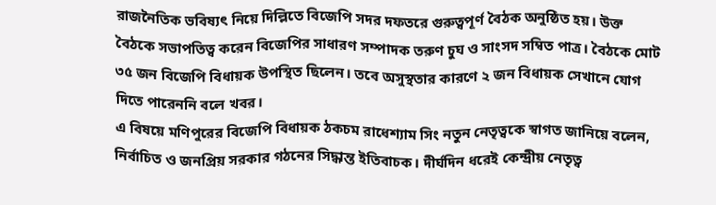রাজনৈতিক ভবিষ্যৎ নিয়ে দিল্লিতে বিজেপি সদর দফতরে গুরুত্বপূর্ণ বৈঠক অনুষ্ঠিত হয়। উক্ত বৈঠকে সভাপতিত্ব করেন বিজেপির সাধারণ সম্পাদক তরুণ চুঘ ও সাংসদ সম্বিত পাত্র। বৈঠকে মোট ৩৫ জন বিজেপি বিধায়ক উপস্থিত ছিলেন। তবে অসুস্থতার কারণে ২ জন বিধায়ক সেখানে যোগ দিতে পারেননি বলে খবর।
এ বিষয়ে মণিপুরের বিজেপি বিধায়ক ঠকচম রাধেশ্যাম সিং নতুন নেতৃত্বকে স্বাগত জানিয়ে বলেন, নির্বাচিত ও জনপ্রিয় সরকার গঠনের সিদ্ধান্ত ইতিবাচক। দীর্ঘদিন ধরেই কেন্দ্রীয় নেতৃত্ব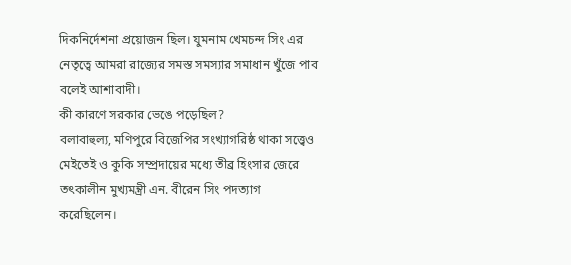দিকনির্দেশনা প্রয়োজন ছিল। যুমনাম খেমচন্দ সিং এর নেতৃত্বে আমরা রাজ্যের সমস্ত সমস্যার সমাধান খুঁজে পাব বলেই আশাবাদী।
কী কারণে সরকার ভেঙে পড়েছিল?
বলাবাহুল্য, মণিপুরে বিজেপির সংখ্যাগরিষ্ঠ থাকা সত্ত্বেও মেইতেই ও কুকি সম্প্রদায়ের মধ্যে তীব্র হিংসার জেরে তৎকালীন মুখ্যমন্ত্রী এন. বীরেন সিং পদত্যাগ করেছিলেন।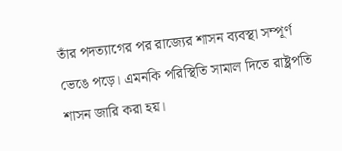তাঁর পদত্যাগের পর রাজ্যের শাসন ব্যবস্থা সম্পূর্ণ ভেঙে পড়ে। এমনকি পরিস্থিতি সামাল দিতে রাষ্ট্রপতি শাসন জারি করা হয়।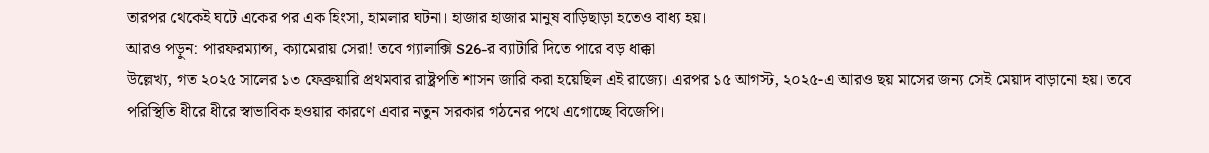তারপর থেকেই ঘটে একের পর এক হিংসা, হামলার ঘটনা। হাজার হাজার মানুষ বাড়িছাড়া হতেও বাধ্য হয়।
আরও পড়ুন: পারফরম্যান্স, ক্যামেরায় সেরা! তবে গ্যালাক্সি S26-র ব্যাটারি দিতে পারে বড় ধাক্কা
উল্লেখ্য, গত ২০২৫ সালের ১৩ ফেব্রুয়ারি প্রথমবার রাষ্ট্রপতি শাসন জারি করা হয়েছিল এই রাজ্যে। এরপর ১৫ আগস্ট, ২০২৫-এ আরও ছয় মাসের জন্য সেই মেয়াদ বাড়ানো হয়। তবে পরিস্থিতি ধীরে ধীরে স্বাভাবিক হওয়ার কারণে এবার নতুন সরকার গঠনের পথে এগোচ্ছে বিজেপি।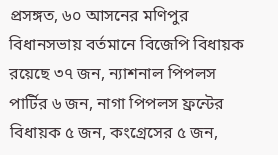প্রসঙ্গত, ৬০ আসনের মণিপুর বিধানসভায় বর্তমানে বিজেপি বিধায়ক রয়েছে ৩৭ জন, ন্যাশনাল পিপলস পার্টির ৬ জন, নাগা পিপলস ফ্রন্টের বিধায়ক ৫ জন, কংগ্রেসের ৫ জন,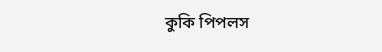কুকি পিপলস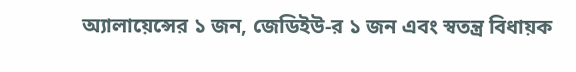অ্যালায়েন্সের ১ জন, জেডিইউ-র ১ জন এবং স্বতন্ত্র বিধায়ক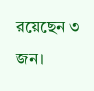রয়েছেন ৩ জন।